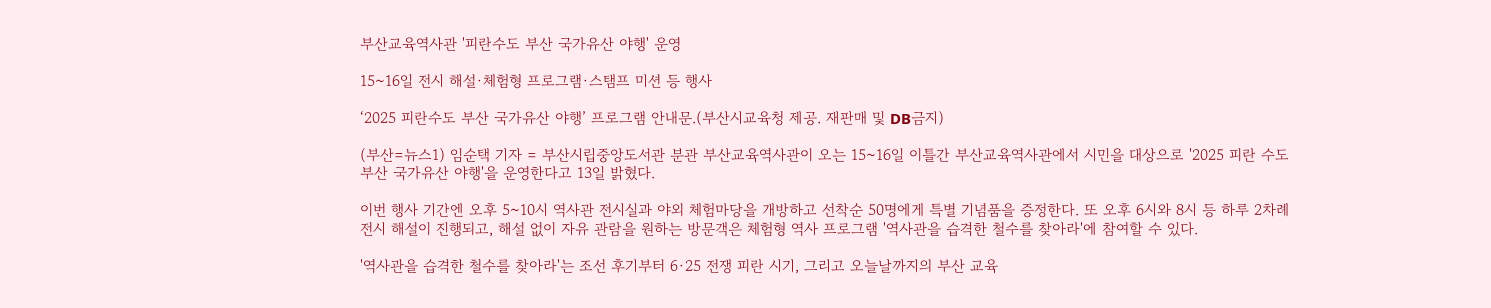부산교육역사관 '피란수도 부산 국가유산 야행' 운영

15~16일 전시 해설·체험형 프로그램·스탬프 미션 등 행사

‘2025 피란수도 부산 국가유산 야행’ 프로그램 안내문.(부산시교육청 제공. 재판매 및 DB금지)

(부산=뉴스1) 임순택 기자 = 부산시립중앙도서관 분관 부산교육역사관이 오는 15~16일 이틀간 부산교육역사관에서 시민을 대상으로 '2025 피란 수도 부산 국가유산 야행'을 운영한다고 13일 밝혔다.

이번 행사 기간엔 오후 5~10시 역사관 전시실과 야외 체험마당을 개방하고 선착순 50명에게 특별 기념품을 증정한다. 또 오후 6시와 8시 등 하루 2차례 전시 해설이 진행되고, 해설 없이 자유 관람을 원하는 방문객은 체험형 역사 프로그램 '역사관을 습격한 철수를 찾아라'에 참여할 수 있다.

'역사관을 습격한 철수를 찾아라'는 조선 후기부터 6·25 전쟁 피란 시기, 그리고 오늘날까지의 부산 교육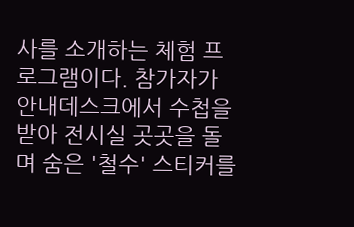사를 소개하는 체험 프로그램이다. 참가자가 안내데스크에서 수첩을 받아 전시실 곳곳을 돌며 숨은 '철수' 스티커를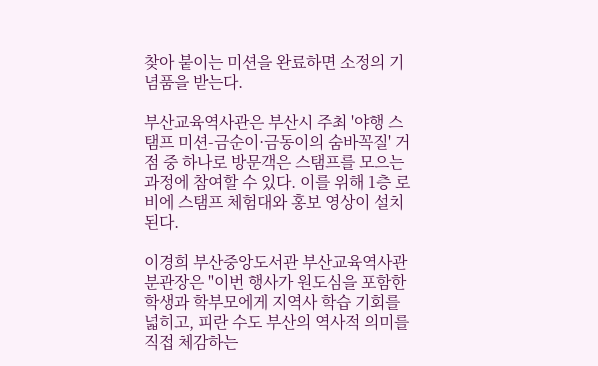찾아 붙이는 미션을 완료하면 소정의 기념품을 받는다.

부산교육역사관은 부산시 주최 '야행 스탬프 미션-금순이·금동이의 숨바꼭질' 거점 중 하나로 방문객은 스탬프를 모으는 과정에 참여할 수 있다. 이를 위해 1층 로비에 스탬프 체험대와 홍보 영상이 설치된다.

이경희 부산중앙도서관 부산교육역사관 분관장은 "이번 행사가 원도심을 포함한 학생과 학부모에게 지역사 학습 기회를 넓히고, 피란 수도 부산의 역사적 의미를 직접 체감하는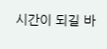시간이 되길 바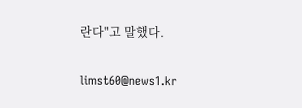란다"고 말했다.

limst60@news1.kr